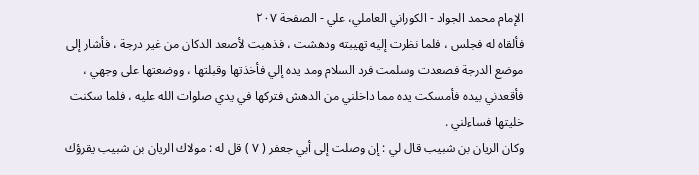الإمام محمد الجواد - الكوراني العاملي، علي - الصفحة ٢٠٧
فألقاه له فجلس ، فلما نظرت إليه تهيبته ودهشت ، فذهبت لأصعد الدكان من غير درجة ، فأشار إلى موضع الدرجة فصعدت وسلمت فرد السلام ومد يده إلي فأخذتها وقبلتها ، ووضعتها على وجهي ، فأقعدني بيده فأمسكت يده مما داخلني من الدهش فتركها في يدي صلوات الله عليه ، فلما سكنت خليتها فساءلني .
وكان الريان بن شبيب قال لي : إن وصلت إلى أبي جعفر ( ٧ ) قل له : مولاك الريان بن شبيب يقرؤك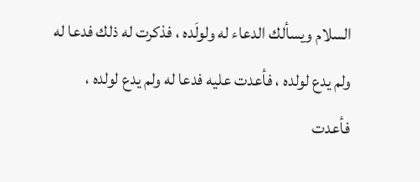السلام ويسألك الدعاء له ولولَده ، فذكرت له ذلك فدعا له ولم يدع لولده ، فأعدت عليه فدعا له ولم يدع لولده ، فأعدت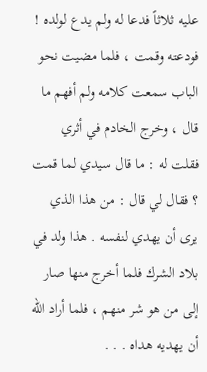عليه ثلاثاً فدعا له ولم يدع لولده ! فودعته وقمت ، فلما مضيت نحو الباب سمعت كلامه ولم أفهم ما قال ، وخرج الخادم في أثري فقلت له : ما قال سيدي لما قمت ؟ فقال لي قال : من هذا الذي يرى أن يهدي لنفسه . هذا ولد في بلاد الشرك فلما أخرج منها صار إلى من هو شر منهم ، فلما أراد الله أن يهديه هداه . . .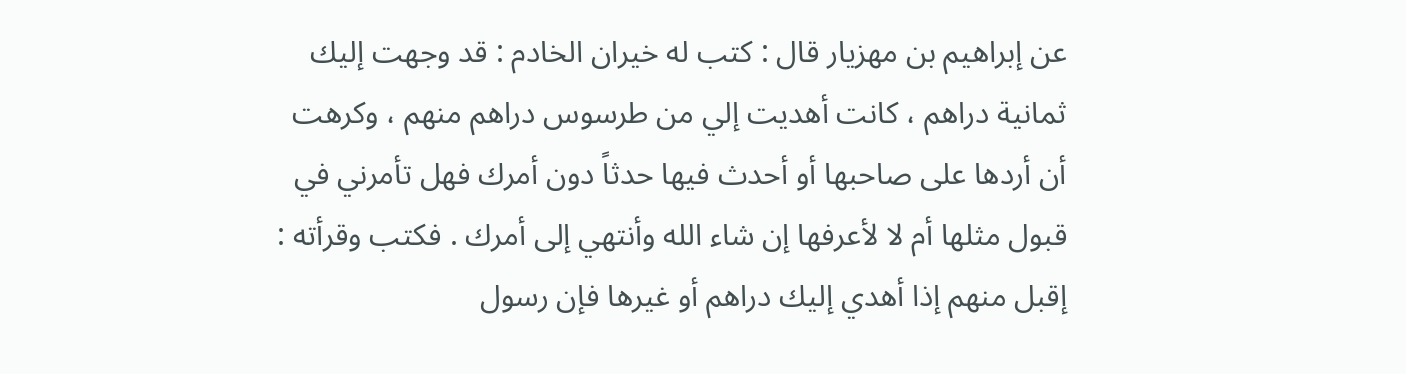عن إبراهيم بن مهزيار قال : كتب له خيران الخادم : قد وجهت إليك ثمانية دراهم ، كانت أهديت إلي من طرسوس دراهم منهم ، وكرهت أن أردها على صاحبها أو أحدث فيها حدثاً دون أمرك فهل تأمرني في قبول مثلها أم لا لأعرفها إن شاء الله وأنتهي إلى أمرك . فكتب وقرأته : إقبل منهم إذا أهدي إليك دراهم أو غيرها فإن رسول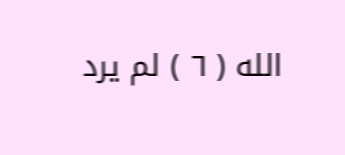الله ( ٦ ) لم يرد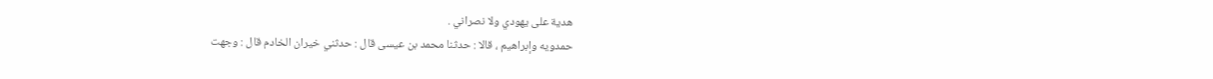هدية على يهودي ولا نصراني .
حمدويه وإبراهيم ، قالا : حدثنا محمد بن عيسى قال : حدثني خيران الخادم قال : وجهت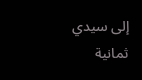إلى سيدي ثمانية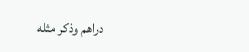دراهم وذكر مثله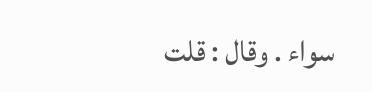سواء . وقال : قلت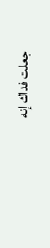جعلت فداك إنه